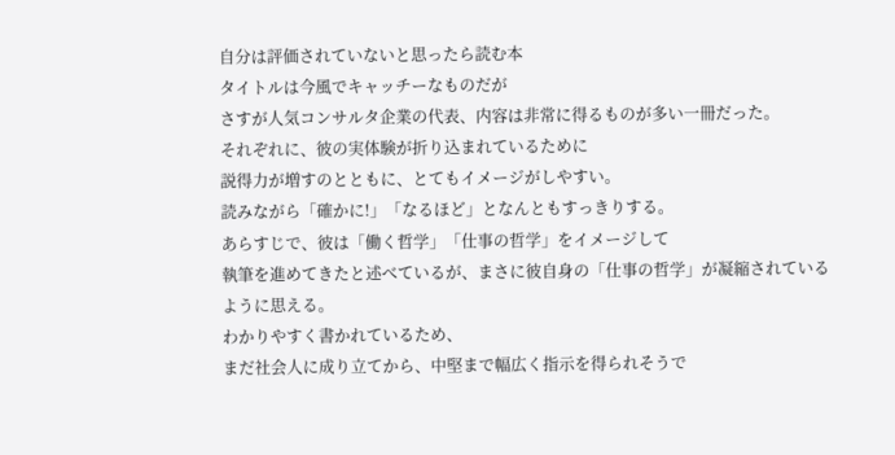自分は評価されていないと思ったら読む本
タイトルは今風でキャッチーなものだが
さすが人気コンサルタ企業の代表、内容は非常に得るものが多い一冊だった。
それぞれに、彼の実体験が折り込まれているために
説得力が増すのとともに、とてもイメージがしやすい。
読みながら「確かに!」「なるほど」となんともすっきりする。
あらすじで、彼は「働く哲学」「仕事の哲学」をイメージして
執筆を進めてきたと述べているが、まさに彼自身の「仕事の哲学」が凝縮されているように思える。
わかりやすく書かれているため、
まだ社会人に成り立てから、中堅まで幅広く指示を得られそうで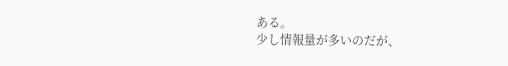ある。
少し情報量が多いのだが、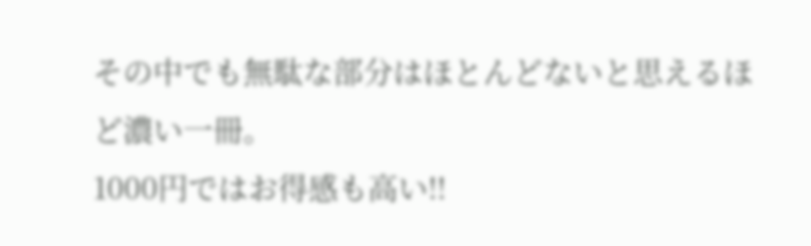その中でも無駄な部分はほとんどないと思えるほど濃い一冊。
1000円ではお得感も高い!!